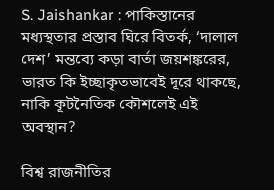S. Jaishankar : পাকিস্তানের মধ্যস্থতার প্রস্তাব ঘিরে বিতর্ক, ‘দালাল দেশ’ মন্তব্যে কড়া বার্তা জয়শঙ্করের, ভারত কি ইচ্ছাকৃতভাবেই দূরে থাকছে, নাকি কূটনৈতিক কৌশলেই এই অবস্থান?

বিশ্ব রাজনীতির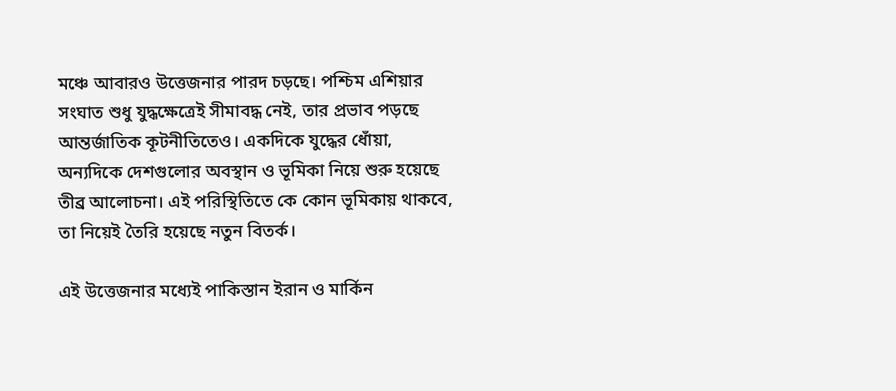মঞ্চে আবারও উত্তেজনার পারদ চড়ছে। পশ্চিম এশিয়ার সংঘাত শুধু যুদ্ধক্ষেত্রেই সীমাবদ্ধ নেই, তার প্রভাব পড়ছে আন্তর্জাতিক কূটনীতিতেও। একদিকে যুদ্ধের ধোঁয়া, অন্যদিকে দেশগুলোর অবস্থান ও ভূমিকা নিয়ে শুরু হয়েছে তীব্র আলোচনা। এই পরিস্থিতিতে কে কোন ভূমিকায় থাকবে, তা নিয়েই তৈরি হয়েছে নতুন বিতর্ক।

এই উত্তেজনার মধ্যেই পাকিস্তান ইরান ও মার্কিন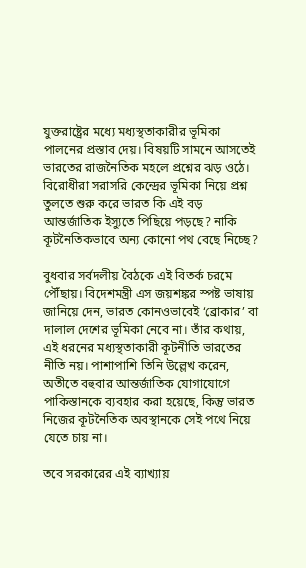যুক্তরাষ্ট্রের মধ্যে মধ্যস্থতাকারীর ভূমিকা পালনের প্রস্তাব দেয়। বিষয়টি সামনে আসতেই ভারতের রাজনৈতিক মহলে প্রশ্নের ঝড় ওঠে। বিরোধীরা সরাসরি কেন্দ্রের ভূমিকা নিয়ে প্রশ্ন তুলতে শুরু করে ভারত কি এই বড় আন্তর্জাতিক ইস্যুতে পিছিয়ে পড়ছে? নাকি কূটনৈতিকভাবে অন্য কোনো পথ বেছে নিচ্ছে?

বুধবার সর্বদলীয় বৈঠকে এই বিতর্ক চরমে পৌঁছায়। বিদেশমন্ত্রী এস জয়শঙ্কর স্পষ্ট ভাষায় জানিয়ে দেন, ভারত কোনওভাবেই ‘ব্রোকার’ বা দালাল দেশের ভূমিকা নেবে না। তাঁর কথায়, এই ধরনের মধ্যস্থতাকারী কূটনীতি ভারতের নীতি নয়। পাশাপাশি তিনি উল্লেখ করেন, অতীতে বহুবার আন্তর্জাতিক যোগাযোগে পাকিস্তানকে ব্যবহার করা হয়েছে, কিন্তু ভারত নিজের কূটনৈতিক অবস্থানকে সেই পথে নিয়ে যেতে চায় না।

তবে সরকারের এই ব্যাখ্যায়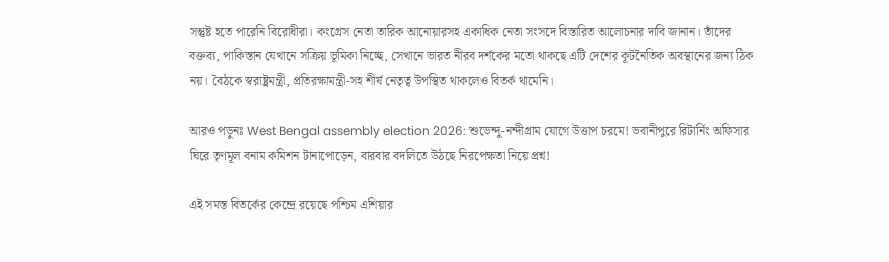সন্তুষ্ট হতে পারেনি বিরোধীরা। কংগ্রেস নেতা তারিক আনোয়ারসহ একাধিক নেতা সংসদে বিস্তারিত আলোচনার দাবি জানান। তাঁদের বক্তব্য, পাকিস্তান যেখানে সক্রিয় ভূমিকা নিচ্ছে, সেখানে ভারত নীরব দর্শকের মতো থাকছে এটি দেশের কূটনৈতিক অবস্থানের জন্য ঠিক নয়। বৈঠকে স্বরাষ্ট্রমন্ত্রী, প্রতিরক্ষামন্ত্রী-সহ শীর্ষ নেতৃত্ব উপস্থিত থাকলেও বিতর্ক থামেনি।

আরও পড়ুনঃ West Bengal assembly election 2026: শুভেন্দু-নন্দীগ্রাম যোগে উত্তাপ চরমে! ভবানীপুরে রিটার্নিং অফিসার ঘিরে তৃণমূল বনাম কমিশন টানাপোড়েন, বারবার বদলিতে উঠছে নিরপেক্ষতা নিয়ে প্রশ্ন!

এই সমস্ত বিতর্কের কেন্দ্রে রয়েছে পশ্চিম এশিয়ার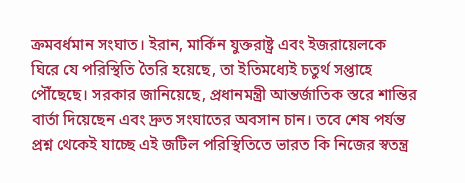ক্রমবর্ধমান সংঘাত। ইরান, মার্কিন যুক্তরাষ্ট্র এবং ইজরায়েলকে ঘিরে যে পরিস্থিতি তৈরি হয়েছে, তা ইতিমধ্যেই চতুর্থ সপ্তাহে পৌঁছেছে। সরকার জানিয়েছে, প্রধানমন্ত্রী আন্তর্জাতিক স্তরে শান্তির বার্তা দিয়েছেন এবং দ্রুত সংঘাতের অবসান চান। তবে শেষ পর্যন্ত প্রশ্ন থেকেই যাচ্ছে এই জটিল পরিস্থিতিতে ভারত কি নিজের স্বতন্ত্র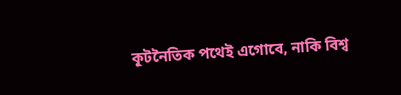কূটনৈতিক পথেই এগোবে, নাকি বিশ্ব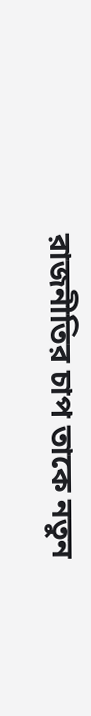রাজনীতির চাপ তাকে নতুন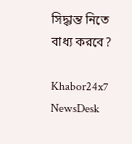সিদ্ধান্ত নিতে বাধ্য করবে?

Khabor24x7 NewsDesk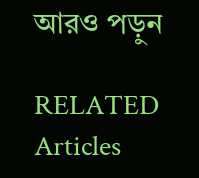আরও পড়ুন

RELATED Articles